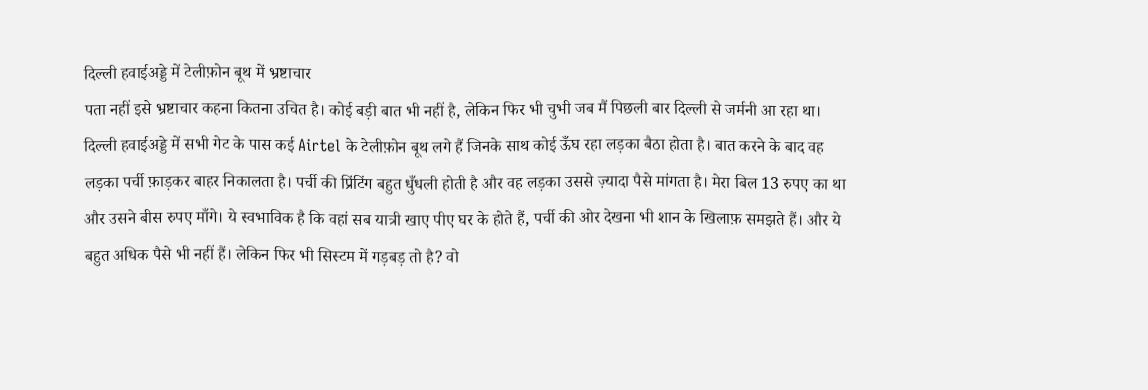दिल्ली हवाईअड्डे में टेलीफ़ोन बूथ में भ्रष्टाचार
पता नहीं इसे भ्रष्टाचार कहना कितना उचित है। कोई बड़ी बात भी नहीं है, लेकिन फिर भी चुभी जब मैं पिछली बार दिल्ली से जर्मनी आ रहा था। दिल्ली हवाईअड्डे में सभी गेट के पास कई Airtel के टेलीफ़ोन बूथ लगे हैं जिनके साथ कोई ऊँघ रहा लड़का बैठा होता है। बात करने के बाद वह लड़का पर्ची फ़ाड़कर बाहर निकालता है। पर्ची की प्रिंटिंग बहुत धुँधली होती है और वह लड़का उससे ज़्यादा पैसे मांगता है। मेरा बिल 13 रुपए का था और उसने बीस रुपए माँगे। ये स्वभाविक है कि वहां सब यात्री खाए पीए घर के होते हैं, पर्ची की ओर देखना भी शान के खिलाफ़ समझते हैं। और ये बहुत अधिक पैसे भी नहीं हैं। लेकिन फिर भी सिस्टम में गड़बड़ तो है? वो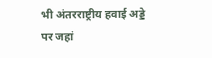भी अंतरराष्ट्रीय हवाई अड्डे पर जहां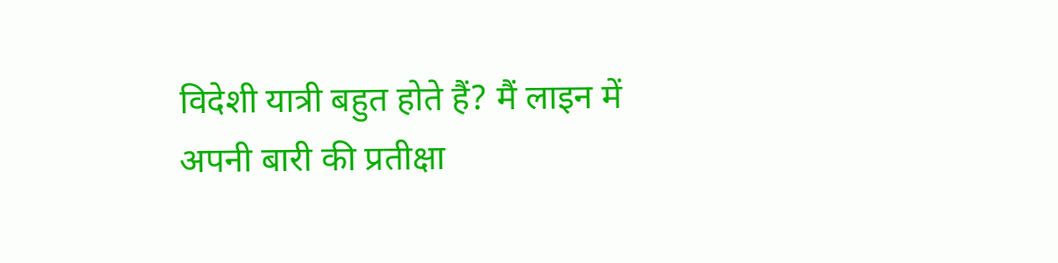विदेशी यात्री बहुत होते हैं? मैं लाइन में अपनी बारी की प्रतीक्षा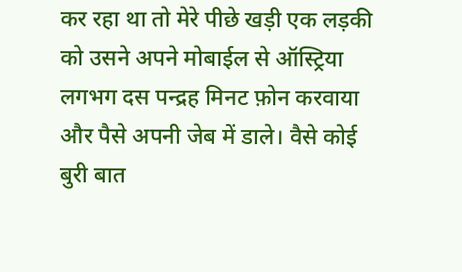कर रहा था तो मेरे पीछे खड़ी एक लड़की को उसने अपने मोबाईल से ऑस्ट्रिया लगभग दस पन्द्रह मिनट फ़ोन करवाया और पैसे अपनी जेब में डाले। वैसे कोई बुरी बात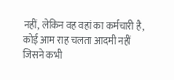नहीं, लेकिन वह वहां का कर्मचारी है, कोई आम राह चलता आदमी नहीं जिसने कभी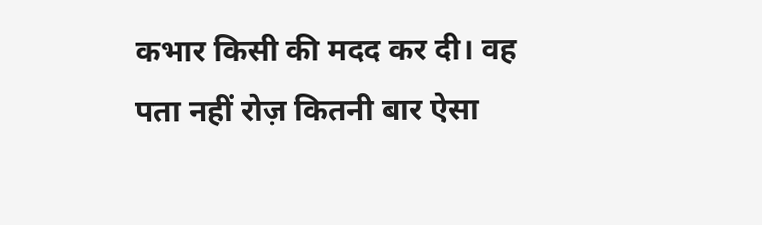कभार किसी की मदद कर दी। वह पता नहीं रोज़ कितनी बार ऐसा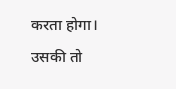करता होगा। उसकी तो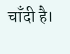चाँदी है।